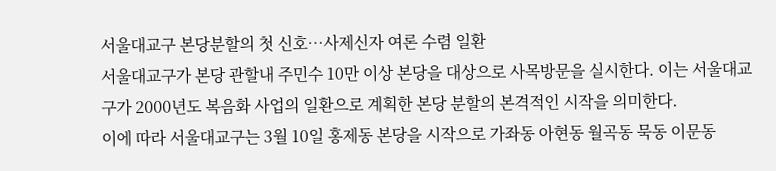서울대교구 본당분할의 첫 신호…사제신자 여론 수렴 일환
서울대교구가 본당 관할내 주민수 10만 이상 본당을 대상으로 사목방문을 실시한다. 이는 서울대교구가 2000년도 복음화 사업의 일환으로 계획한 본당 분할의 본격적인 시작을 의미한다.
이에 따라 서울대교구는 3월 10일 홍제동 본당을 시작으로 가좌동 아현동 월곡동 묵동 이문동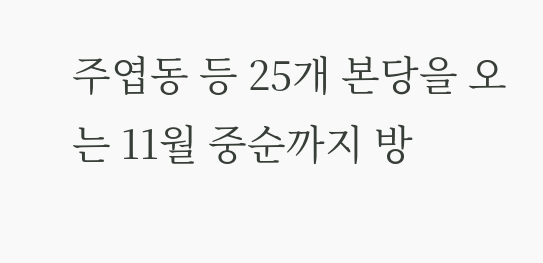주엽동 등 25개 본당을 오는 11월 중순까지 방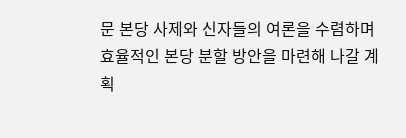문 본당 사제와 신자들의 여론을 수렴하며 효율적인 본당 분할 방안을 마련해 나갈 계획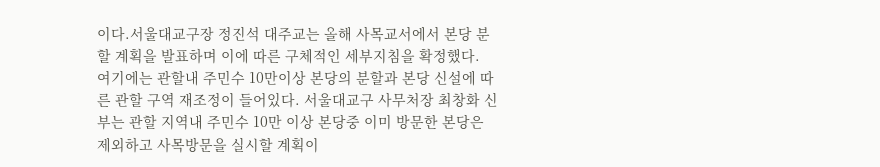이다.서울대교구장 정진석 대주교는 올해 사목교서에서 본당 분할 계획을 발표하며 이에 따른 구체적인 세부지침을 확정했다.
여기에는 관할내 주민수 10만이상 본당의 분할과 본당 신설에 따른 관할 구역 재조정이 들어있다. 서울대교구 사무처장 최창화 신부는 관할 지역내 주민수 10만 이상 본당중 이미 방문한 본당은 제외하고 사목방문을 실시할 계획이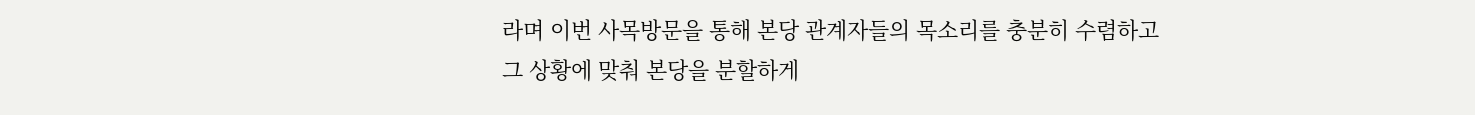라며 이번 사목방문을 통해 본당 관계자들의 목소리를 충분히 수렴하고 그 상황에 맞춰 본당을 분할하게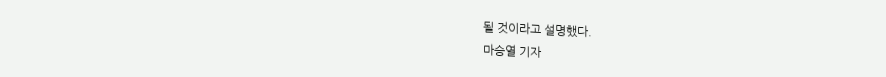될 것이라고 설명했다.
마승열 기자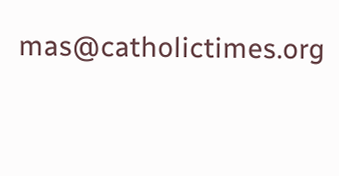mas@catholictimes.org